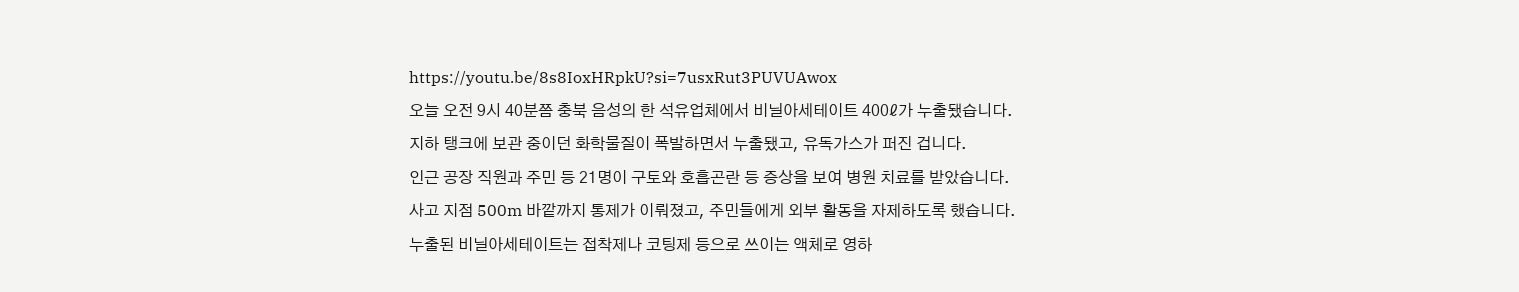https://youtu.be/8s8IoxHRpkU?si=7usxRut3PUVUAwox
오늘 오전 9시 40분쯤 충북 음성의 한 석유업체에서 비닐아세테이트 400ℓ가 누출됐습니다.
지하 탱크에 보관 중이던 화학물질이 폭발하면서 누출됐고, 유독가스가 퍼진 겁니다.
인근 공장 직원과 주민 등 21명이 구토와 호흡곤란 등 증상을 보여 병원 치료를 받았습니다.
사고 지점 500m 바깥까지 통제가 이뤄졌고, 주민들에게 외부 활동을 자제하도록 했습니다.
누출된 비닐아세테이트는 접착제나 코팅제 등으로 쓰이는 액체로 영하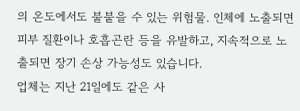의 온도에서도 불붙을 수 있는 위험물. 인체에 노출되면 피부 질환이나 호흡곤란 등을 유발하고, 지속적으로 노출되면 장기 손상 가능성도 있습니다.
업체는 지난 21일에도 같은 사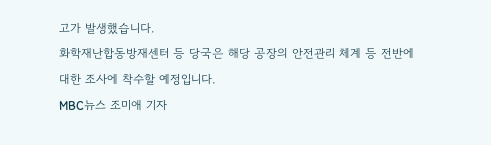고가 발생했습니다.
화학재난합동방재센터 등 당국은 해당 공장의 안전관리 체계 등 전반에 대한 조사에 착수할 예정입니다.
MBC뉴스 조미애 기자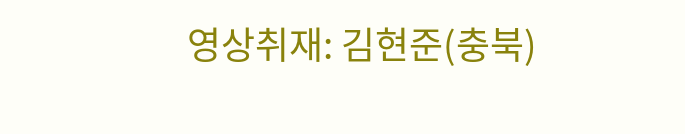영상취재: 김현준(충북)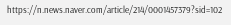https://n.news.naver.com/article/214/0001457379?sid=102